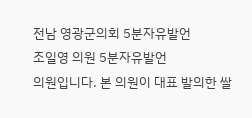전남 영광군의회 5분자유발언
조일영 의원 5분자유발언
의원입니다. 본 의원이 대표 발의한 쌀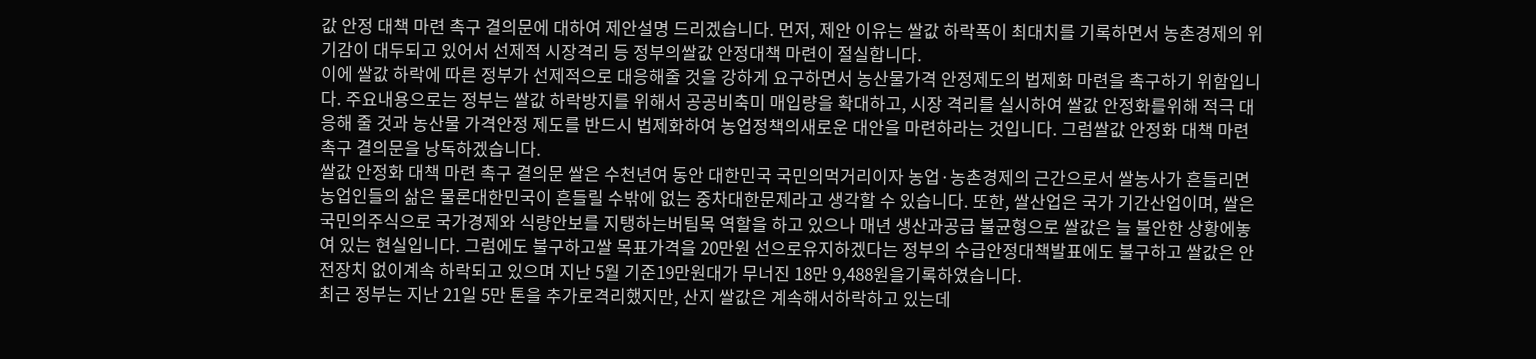값 안정 대책 마련 촉구 결의문에 대하여 제안설명 드리겠습니다. 먼저, 제안 이유는 쌀값 하락폭이 최대치를 기록하면서 농촌경제의 위기감이 대두되고 있어서 선제적 시장격리 등 정부의쌀값 안정대책 마련이 절실합니다.
이에 쌀값 하락에 따른 정부가 선제적으로 대응해줄 것을 강하게 요구하면서 농산물가격 안정제도의 법제화 마련을 촉구하기 위함입니다. 주요내용으로는 정부는 쌀값 하락방지를 위해서 공공비축미 매입량을 확대하고, 시장 격리를 실시하여 쌀값 안정화를위해 적극 대응해 줄 것과 농산물 가격안정 제도를 반드시 법제화하여 농업정책의새로운 대안을 마련하라는 것입니다. 그럼쌀값 안정화 대책 마련 촉구 결의문을 낭독하겠습니다.
쌀값 안정화 대책 마련 촉구 결의문 쌀은 수천년여 동안 대한민국 국민의먹거리이자 농업·농촌경제의 근간으로서 쌀농사가 흔들리면 농업인들의 삶은 물론대한민국이 흔들릴 수밖에 없는 중차대한문제라고 생각할 수 있습니다. 또한, 쌀산업은 국가 기간산업이며, 쌀은 국민의주식으로 국가경제와 식량안보를 지탱하는버팀목 역할을 하고 있으나 매년 생산과공급 불균형으로 쌀값은 늘 불안한 상황에놓여 있는 현실입니다. 그럼에도 불구하고쌀 목표가격을 20만원 선으로유지하겠다는 정부의 수급안정대책발표에도 불구하고 쌀값은 안전장치 없이계속 하락되고 있으며 지난 5월 기준19만원대가 무너진 18만 9,488원을기록하였습니다.
최근 정부는 지난 21일 5만 톤을 추가로격리했지만, 산지 쌀값은 계속해서하락하고 있는데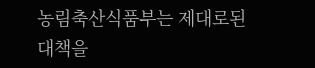농림축산식품부는 제대로된 대책을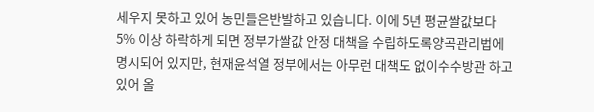세우지 못하고 있어 농민들은반발하고 있습니다. 이에 5년 평균쌀값보다 5% 이상 하락하게 되면 정부가쌀값 안정 대책을 수립하도록양곡관리법에 명시되어 있지만, 현재윤석열 정부에서는 아무런 대책도 없이수수방관 하고 있어 올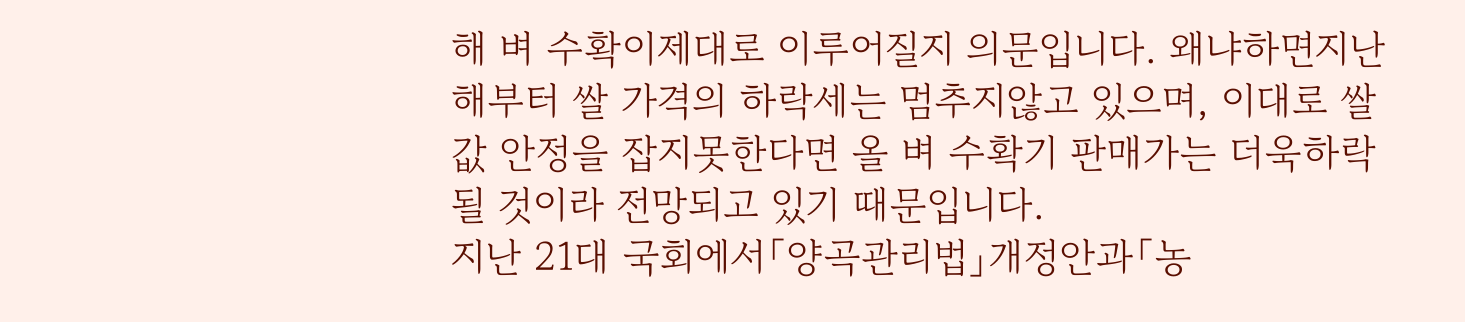해 벼 수확이제대로 이루어질지 의문입니다. 왜냐하면지난해부터 쌀 가격의 하락세는 멈추지않고 있으며, 이대로 쌀값 안정을 잡지못한다면 올 벼 수확기 판매가는 더욱하락될 것이라 전망되고 있기 때문입니다.
지난 21대 국회에서「양곡관리법」개정안과「농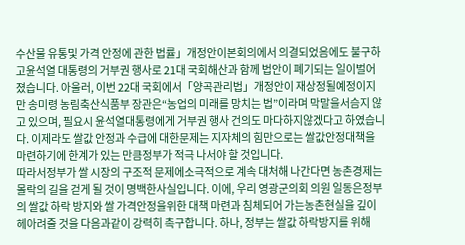수산물 유통및 가격 안정에 관한 법률」개정안이본회의에서 의결되었음에도 불구하고윤석열 대통령의 거부권 행사로 21대 국회해산과 함께 법안이 폐기되는 일이벌어졌습니다. 아울러, 이번 22대 국회에서「양곡관리법」개정안이 재상정될예정이지만 송미령 농림축산식품부 장관은“농업의 미래를 망치는 법”이라며 막말을서슴지 않고 있으며, 필요시 윤석열대통령에게 거부권 행사 건의도 마다하지않겠다고 하였습니다. 이제라도 쌀값 안정과 수급에 대한문제는 지자체의 힘만으로는 쌀값안정대책을 마련하기에 한계가 있는 만큼정부가 적극 나서야 할 것입니다.
따라서정부가 쌀 시장의 구조적 문제에소극적으로 계속 대처해 나간다면 농촌경제는 몰락의 길을 걷게 될 것이 명백한사실입니다. 이에, 우리 영광군의회 의원 일동은정부의 쌀값 하락 방지와 쌀 가격안정을위한 대책 마련과 침체되어 가는농촌현실을 깊이 헤아려줄 것을 다음과같이 강력히 촉구합니다. 하나, 정부는 쌀값 하락방지를 위해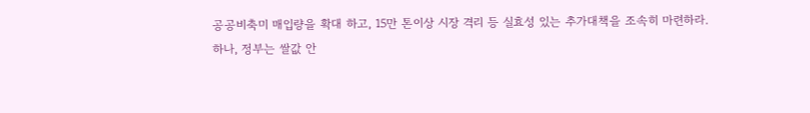공공비축미 매입량을 확대 하고, 15만 톤이상 시장 격리 등 실효성 있는 추가대책을 조속히 마련하라.
하나, 정부는 쌀값 안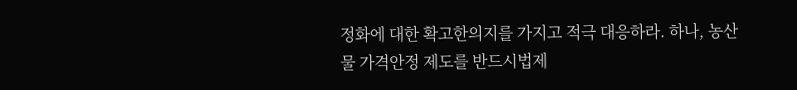정화에 대한 확고한의지를 가지고 적극 대응하라. 하나, 농산물 가격안정 제도를 반드시법제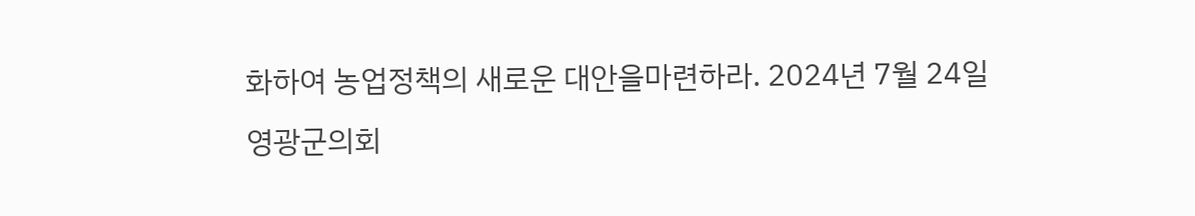화하여 농업정책의 새로운 대안을마련하라. 2024년 7월 24일 영광군의회